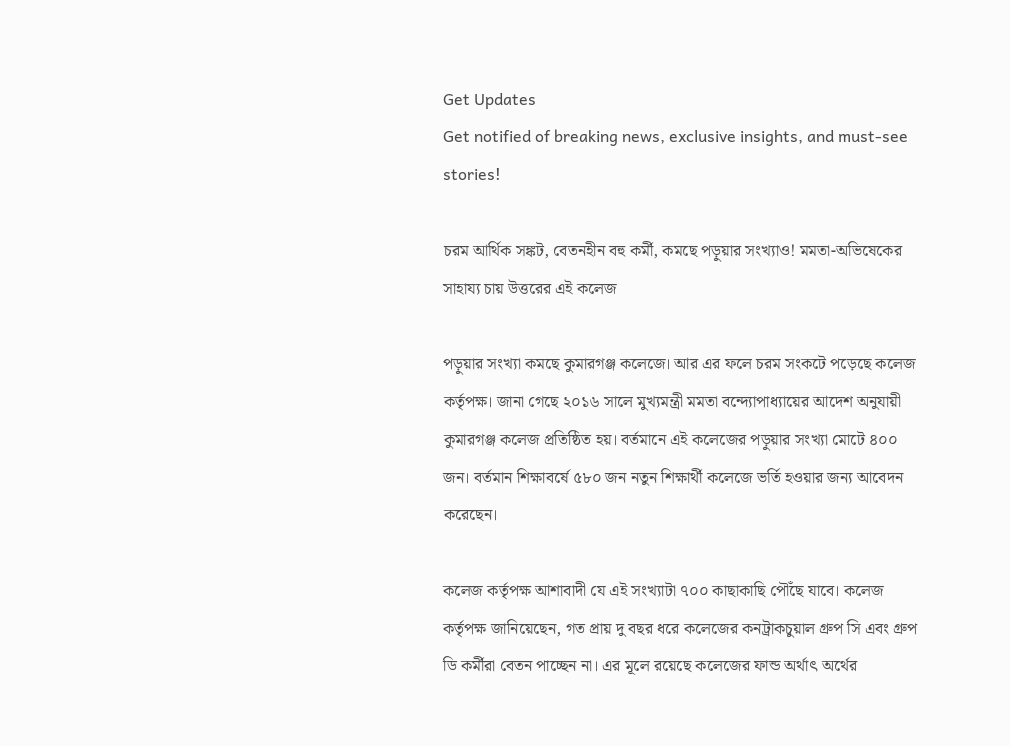Get Updates
Get notified of breaking news, exclusive insights, and must-see stories!

চরম আর্থিক সঙ্কট, বেতনহীন বহু কর্মী, কমছে পড়ুয়ার সংখ্যাও! মমতা-অভিষেকের সাহায্য চায় উত্তরের এই কলেজ

পড়ুয়ার সংখ্যা কমছে কুমারগঞ্জ কলেজে। আর এর ফলে চরম সংকটে পড়েছে কলেজ কর্তৃপক্ষ। জানা গেছে ২০১৬ সালে মুখ্যমন্ত্রী মমতা বন্দ্যোপাধ্যায়ের আদেশ অনুযায়ী কুমারগঞ্জ কলেজ প্রতিষ্ঠিত হয়। বর্তমানে এই কলেজের পড়ুয়ার সংখ্যা মোটে ৪০০ জন। বর্তমান শিক্ষাবর্ষে ৫৮০ জন নতুন শিক্ষার্থী কলেজে ভর্তি হওয়ার জন্য আবেদন করেছেন।

কলেজ কর্তৃপক্ষ আশাবাদী যে এই সংখ্যাটা ৭০০ কাছাকাছি পৌঁছে যাবে। কলেজ কর্তৃপক্ষ জানিয়েছেন, গত প্রায় দু বছর ধরে কলেজের কনট্রাকচুয়াল গ্রুপ সি এবং গ্রুপ ডি কর্মীরা বেতন পাচ্ছেন না। এর মূলে রয়েছে কলেজের ফান্ড অর্থাৎ অর্থের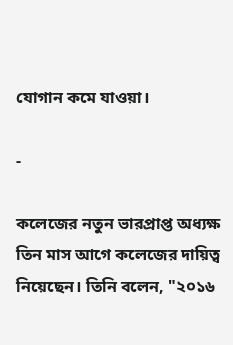যোগান কমে যাওয়া।

-

কলেজের নতুন ভারপ্রাপ্ত অধ্যক্ষ তিন মাস আগে কলেজের দায়িত্ব নিয়েছেন। তিনি বলেন, "২০১৬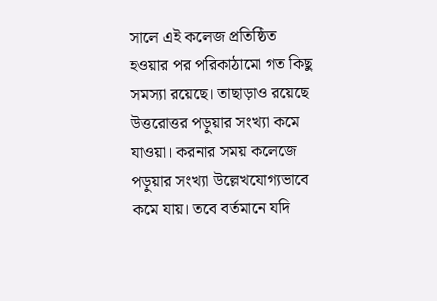সালে এই কলেজ প্রতিষ্ঠিত হওয়ার পর পরিকাঠামো গত কিছু সমস্যা রয়েছে। তাছাড়াও রয়েছে উত্তরোত্তর পড়ুয়ার সংখ্যা কমে যাওয়া। করনার সময় কলেজে পড়ুয়ার সংখ্যা উল্লেখযোগ্যভাবে কমে যায়। তবে বর্তমানে যদি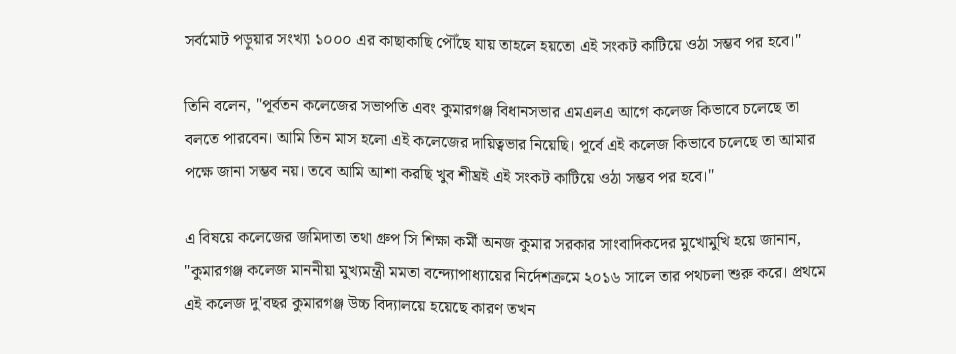সর্বমোট পড়ুয়ার সংখ্যা ১০০০ এর কাছাকাছি পৌঁছে যায় তাহলে হয়তো এই সংকট কাটিয়ে ওঠা সম্ভব পর হবে।"

তিনি বলেন, "পূর্বতন কলেজের সভাপতি এবং কুমারগঞ্জ বিধানসভার এমএলএ আগে কলেজ কিভাবে চলেছে তা বলতে পারবেন। আমি তিন মাস হলো এই কলেজের দায়িত্বভার নিয়েছি। পূর্বে এই কলেজ কিভাবে চলেছে তা আমার পক্ষে জানা সম্ভব নয়। তবে আমি আশা করছি খুব শীঘ্রই এই সংকট কাটিয়ে ওঠা সম্ভব পর হবে।"

এ বিষয়ে কলেজের জমিদাতা তথা গ্রুপ সি শিক্ষা কর্মী অনজ কুমার সরকার সাংবাদিকদের মুখোমুখি হয়ে জানান, "কুমারগঞ্জ কলেজ মাননীয়া মুখ্যমন্ত্রী মমতা বন্দ্যোপাধ্যায়ের নির্দেশক্রমে ২০১৬ সালে তার পথচলা শুরু করে। প্রথমে এই কলেজ দু'বছর কুমারগঞ্জ উচ্চ বিদ্যালয়ে হয়েছে কারণ তখন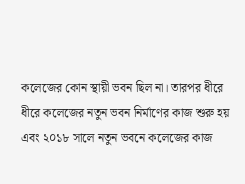কলেজের কোন স্থায়ী ভবন ছিল না। তারপর ধীরে ধীরে কলেজের নতুন ভবন নির্মাণের কাজ শুরু হয় এবং ২০১৮ সালে নতুন ভবনে কলেজের কাজ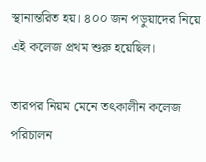স্থানান্তরিত হয়। ৪০০ জন পড়ুয়াদের নিয়ে এই কলেজ প্রথম শুরু হয়েছিল।

তারপর নিয়ম মেনে তৎকালীন কলেজ পরিচালন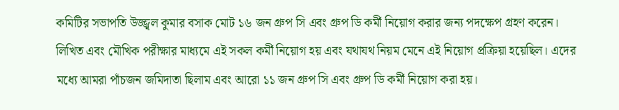কমিটির সভাপতি উজ্জ্বল কুমার বসাক মোট ১৬ জন গ্রুপ সি এবং গ্রুপ ডি কর্মী নিয়োগ করার জন্য পদক্ষেপ গ্রহণ করেন। লিখিত এবং মৌখিক পরীক্ষার মাধ্যমে এই সকল কর্মী নিয়োগ হয় এবং যথাযথ নিয়ম মেনে এই নিয়োগ প্রক্রিয়া হয়েছিল। এদের মধ্যে আমরা পাঁচজন জমিদাতা ছিলাম এবং আরো ১১ জন গ্রুপ সি এবং গ্রুপ ডি কর্মী নিয়োগ করা হয়।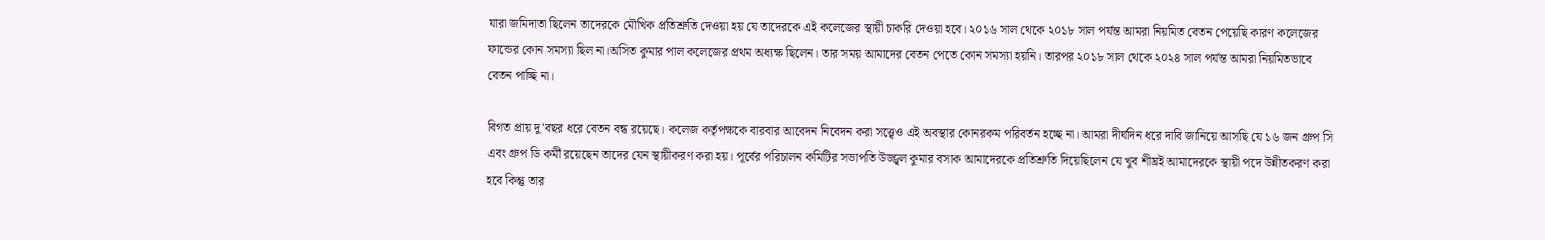যারা জমিদাতা ছিলেন তাদেরকে মৌখিক প্রতিশ্রুতি দেওয়া হয় যে তাদেরকে এই কলেজের স্থায়ী চাকরি দেওয়া হবে। ২০১৬ সাল থেকে ২০১৮ সাল পর্যন্ত আমরা নিয়মিত বেতন পেয়েছি কারণ কলেজের ফান্ডের কোন সমস্যা ছিল না।অসিত কুমার পাল কলেজের প্রথম অধ্যক্ষ ছিলেন। তার সময় আমাদের বেতন পেতে কোন সমস্যা হয়নি। তারপর ২০১৮ সাল থেকে ২০২৪ সাল পর্যন্ত আমরা নিয়মিতভাবে বেতন পাচ্ছি না।

বিগত প্রায় দু'বছর ধরে বেতন বন্ধ রয়েছে। কলেজ কর্তৃপক্ষকে বারবার আবেদন নিবেদন করা সত্ত্বেও এই অবস্থার কোনরকম পরিবর্তন হচ্ছে না। আমরা দীর্ঘদিন ধরে দাবি জানিয়ে আসছি যে ১৬ জন গ্রুপ সি এবং গ্রুপ ডি কর্মী রয়েছেন তাদের যেন স্থায়ীকরণ করা হয়। পূর্বের পরিচালন কমিটির সভাপতি উজ্জ্বল কুমার বসাক আমাদেরকে প্রতিশ্রুতি দিয়েছিলেন যে খুব শীঘ্রই আমাদেরকে স্থায়ী পদে উন্নীতকরণ করা হবে কিন্তু তার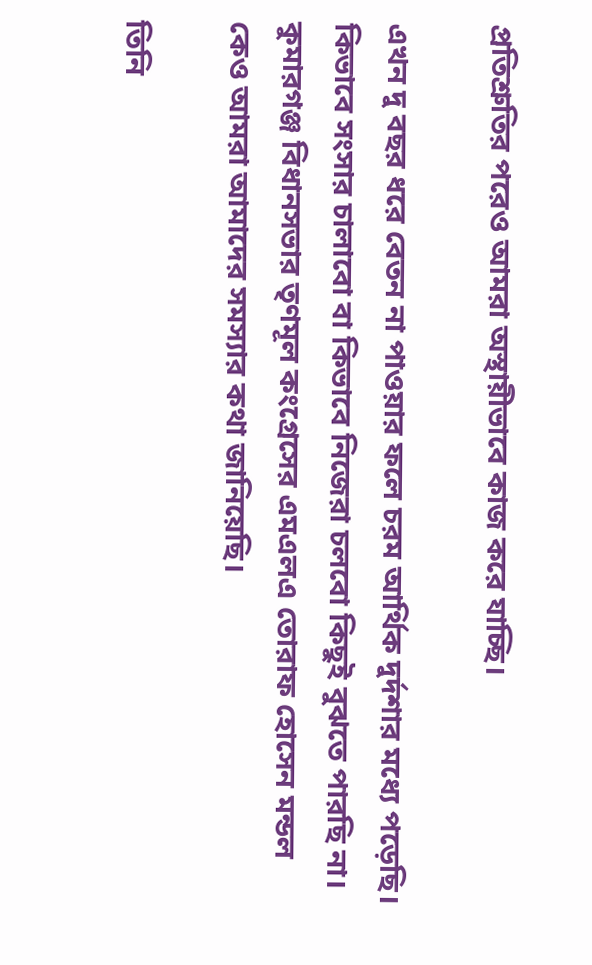প্রতিশ্রুতির পরেও আমরা অস্থায়ীভাবে কাজ করে যাচ্ছি।

এখন দু বছর ধরে বেতন না পাওয়ার ফলে চরম আর্থিক দুর্দশার মধ্যে পড়েছি। কিভাবে সংসার চালাবো বা কিভাবে নিজেরা চলবো কিছুই বুঝতে পারছি না। কুমারগঞ্জ বিধানসভার তৃণমূল কংগ্রেসের এমএলএ তোরাফ হোসেন মন্ডল কেও আমরা আমাদের সমস্যার কথা জানিয়েছি।

তিনি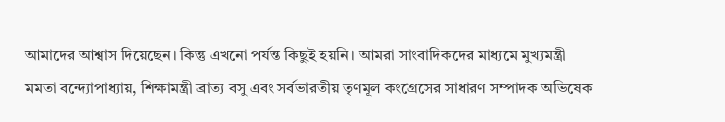আমাদের আশ্বাস দিয়েছেন। কিন্তু এখনো পর্যন্ত কিছুই হয়নি। আমরা সাংবাদিকদের মাধ্যমে মুখ্যমন্ত্রী মমতা বন্দ্যোপাধ্যায়, শিক্ষামন্ত্রী ব্রাত্য বসু এবং সর্বভারতীয় তৃণমূল কংগ্রেসের সাধারণ সম্পাদক অভিষেক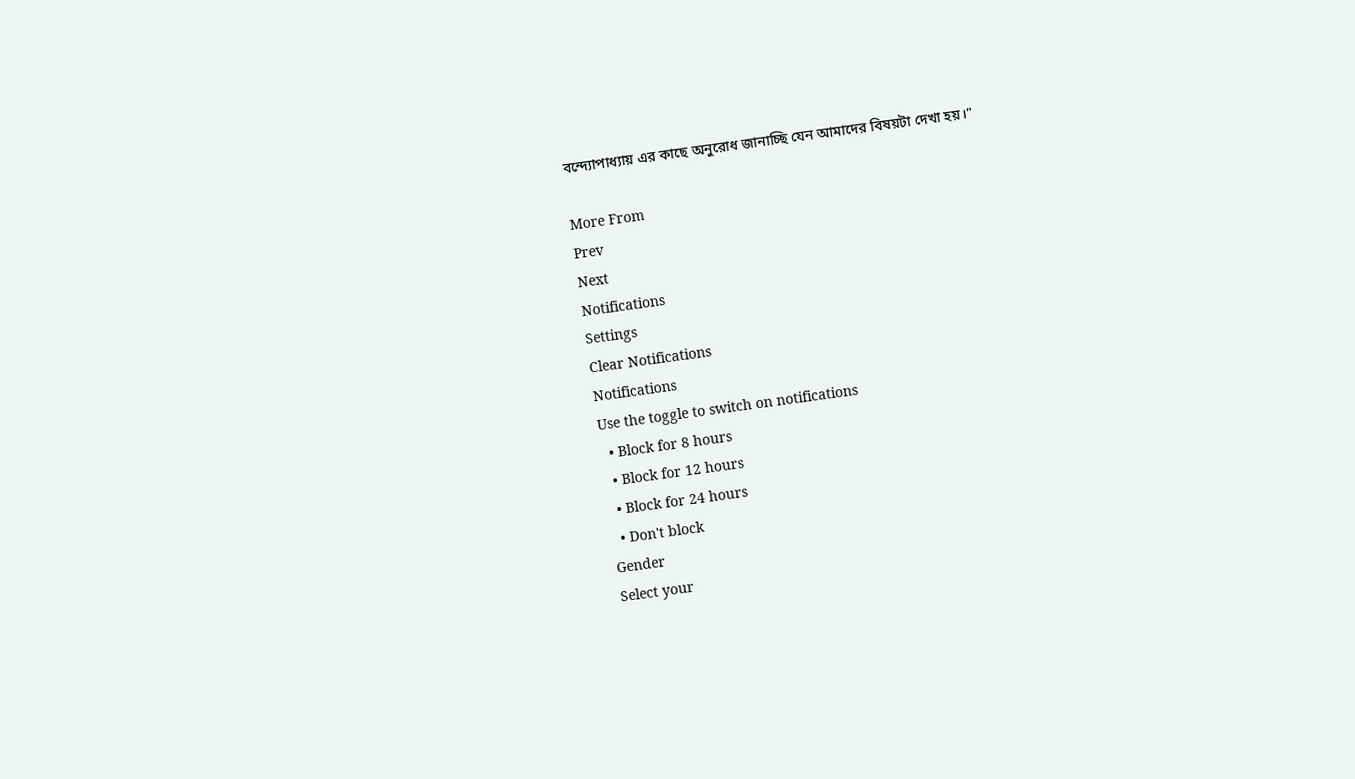বন্দ্যোপাধ্যায় এর কাছে অনুরোধ জানাচ্ছি যেন আমাদের বিষয়টা দেখা হয়।"

More From
Prev
Next
Notifications
Settings
Clear Notifications
Notifications
Use the toggle to switch on notifications
  • Block for 8 hours
  • Block for 12 hours
  • Block for 24 hours
  • Don't block
Gender
Select your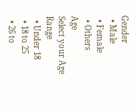Gender
  • Male
  • Female
  • Others
Age
Select your Age Range
  • Under 18
  • 18 to 25
  • 26 to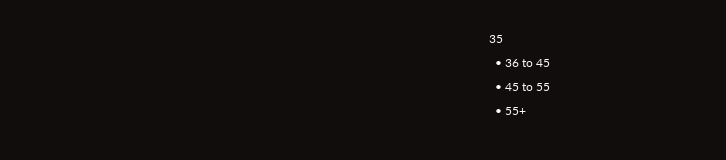35
  • 36 to 45
  • 45 to 55
  • 55+